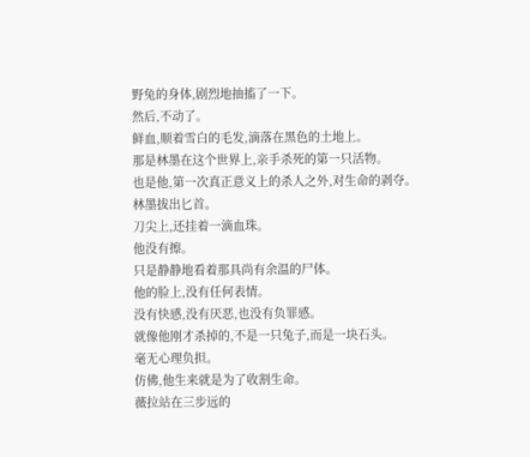野兔的身体,剧烈地抽搐了一下。
然后,不动了。
鲜血,顺着雪白的毛发,滴落在黑色的土地上。
那是林墨在这个世界上,亲手杀死的第一只活物。
也是他,第一次真正意义上的杀人之外,对生命的剥夺。
林墨拔出匕首。
刀尖上,还挂着一滴血珠。
他没有擦。
只是静静地看着那具尚有余温的尸体。
他的脸上,没有任何表情。
没有快感,没有厌恶,也没有负罪感。
就像他刚才杀掉的,不是一只兔子,而是一块石头。
毫无心理负担。
仿佛,他生来就是为了收割生命。
薇拉站在三步远的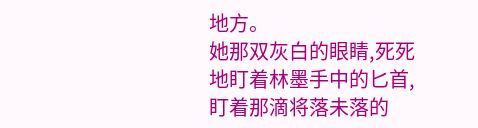地方。
她那双灰白的眼睛,死死地盯着林墨手中的匕首,盯着那滴将落未落的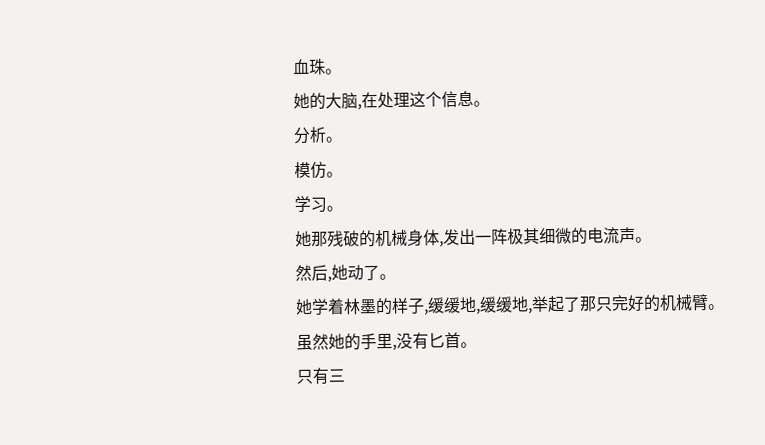血珠。
她的大脑,在处理这个信息。
分析。
模仿。
学习。
她那残破的机械身体,发出一阵极其细微的电流声。
然后,她动了。
她学着林墨的样子,缓缓地,缓缓地,举起了那只完好的机械臂。
虽然她的手里,没有匕首。
只有三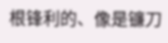根锋利的、像是镰刀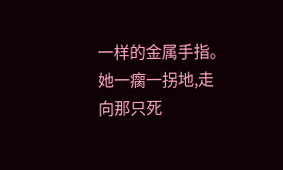一样的金属手指。
她一瘸一拐地,走向那只死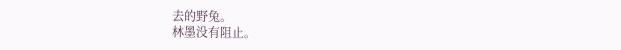去的野兔。
林墨没有阻止。